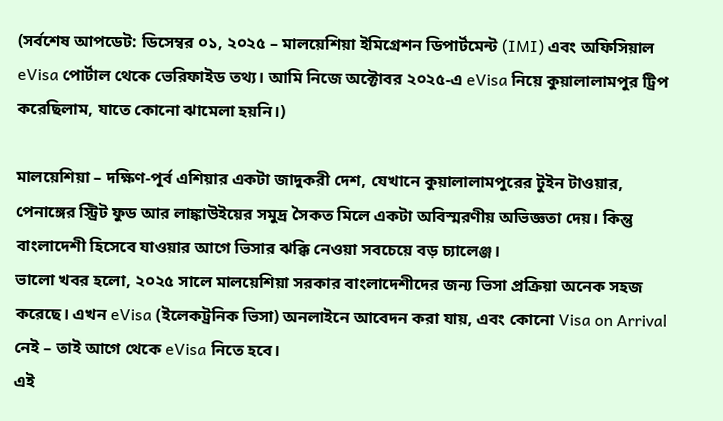(সর্বশেষ আপডেট: ডিসেম্বর ০১, ২০২৫ – মালয়েশিয়া ইমিগ্রেশন ডিপার্টমেন্ট (IMI) এবং অফিসিয়াল eVisa পোর্টাল থেকে ভেরিফাইড তথ্য। আমি নিজে অক্টোবর ২০২৫-এ eVisa নিয়ে কুয়ালালামপুর ট্রিপ করেছিলাম, যাতে কোনো ঝামেলা হয়নি।)

মালয়েশিয়া – দক্ষিণ-পূর্ব এশিয়ার একটা জাদুকরী দেশ, যেখানে কুয়ালালামপুরের টুইন টাওয়ার, পেনাঙ্গের স্ট্রিট ফুড আর লাঙ্কাউইয়ের সমুদ্র সৈকত মিলে একটা অবিস্মরণীয় অভিজ্ঞতা দেয়। কিন্তু বাংলাদেশী হিসেবে যাওয়ার আগে ভিসার ঝক্কি নেওয়া সবচেয়ে বড় চ্যালেঞ্জ।
ভালো খবর হলো, ২০২৫ সালে মালয়েশিয়া সরকার বাংলাদেশীদের জন্য ভিসা প্রক্রিয়া অনেক সহজ করেছে। এখন eVisa (ইলেকট্রনিক ভিসা) অনলাইনে আবেদন করা যায়, এবং কোনো Visa on Arrival নেই – তাই আগে থেকে eVisa নিতে হবে।
এই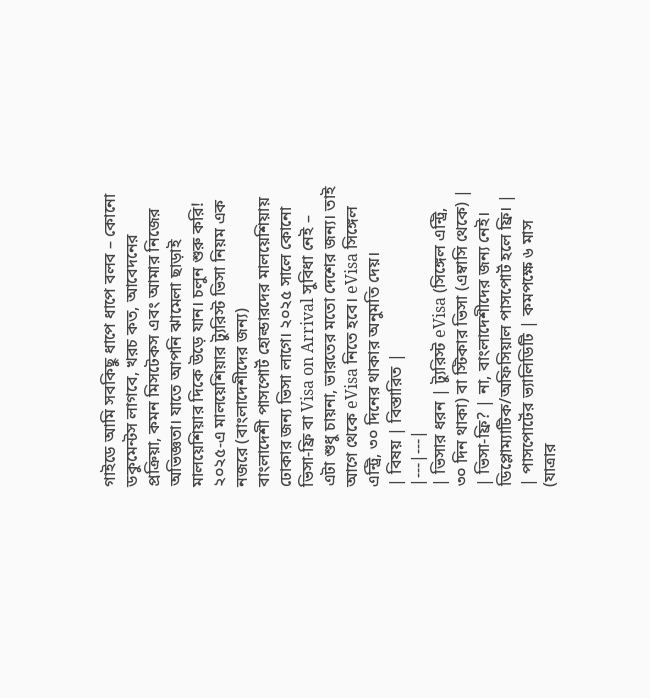গাইডে আমি সবকিছু ধাপে ধাপে বলব – কোনো ডকুমেন্টস লাগবে, খরচ কত, আবেদনের প্রক্রিয়া, কমন মিসটেকস এবং আমার নিজের অভিজ্ঞতা। যাতে আপনি ঝামেলা ছাড়াই মালয়েশিয়ার দিকে উড়ে যান। চলুন শুরু করি!
২০২৫-এ মালয়েশিয়ার ট্যুরিস্ট ভিসা নিয়ম এক নজরে (বাংলাদেশীদের জন্য)
বাংলাদেশী পাসপোর্ট হোল্ডারদের মালয়েশিয়ায় ঢোকার জন্য ভিসা লাগে। ২০২৫ সালে কোনো ভিসা-ফ্রি বা Visa on Arrival সুবিধা নেই – এটা শুধু চায়না, ভারতের মতো দেশের জন্য। তাই আগে থেকে eVisa নিতে হবে। eVisa সিঙ্গেল এন্ট্রি, ৩০ দিনের থাকার অনুমতি দেয়।
| বিষয় | বিস্তারিত |
|---|---|
| ভিসার ধরন | ট্যুরিস্ট eVisa (সিঙ্গেল এন্ট্রি, ৩০ দিন থাকা) বা স্টিকার ভিসা (এম্বাসি থেকে) |
| ভিসা-ফ্রি? | না, বাংলাদেশীদের জন্য নেই। ডিপ্লোম্যাটিক/অফিসিয়াল পাসপোর্ট হলে ফ্রি। |
| পাসপোর্টের ভ্যালিডিটি | কমপক্ষে ৬ মাস (যাত্রার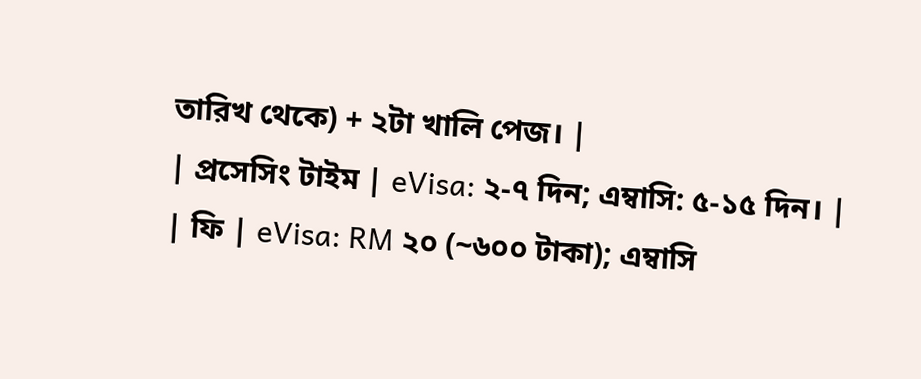তারিখ থেকে) + ২টা খালি পেজ। |
| প্রসেসিং টাইম | eVisa: ২-৭ দিন; এম্বাসি: ৫-১৫ দিন। |
| ফি | eVisa: RM ২০ (~৬০০ টাকা); এম্বাসি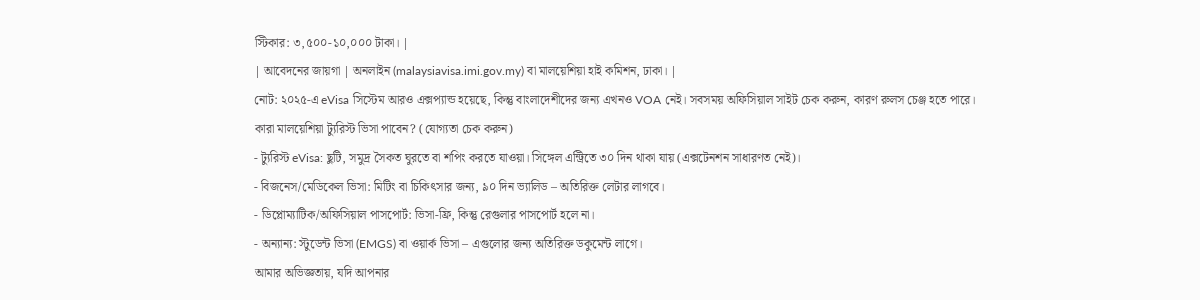স্টিকার: ৩,৫০০-১০,০০০ টাকা। |
| আবেদনের জায়গা | অনলাইন (malaysiavisa.imi.gov.my) বা মালয়েশিয়া হাই কমিশন, ঢাকা। |
নোট: ২০২৫-এ eVisa সিস্টেম আরও এক্সপ্যান্ড হয়েছে, কিন্তু বাংলাদেশীদের জন্য এখনও VOA নেই। সবসময় অফিসিয়াল সাইট চেক করুন, কারণ রুলস চেঞ্জ হতে পারে।
কারা মালয়েশিয়া ট্যুরিস্ট ভিসা পাবেন? (যোগ্যতা চেক করুন)
- ট্যুরিস্ট eVisa: ছুটি, সমুদ্র সৈকত ঘুরতে বা শপিং করতে যাওয়া। সিঙ্গেল এন্ট্রিতে ৩০ দিন থাকা যায় (এক্সটেনশন সাধারণত নেই)।
- বিজনেস/মেডিকেল ভিসা: মিটিং বা চিকিৎসার জন্য, ৯০ দিন ভ্যালিড – অতিরিক্ত লেটার লাগবে।
- ডিপ্লোম্যাটিক/অফিসিয়াল পাসপোর্ট: ভিসা-ফ্রি, কিন্তু রেগুলার পাসপোর্ট হলে না।
- অন্যান্য: স্টুডেন্ট ভিসা (EMGS) বা ওয়ার্ক ভিসা – এগুলোর জন্য অতিরিক্ত ডকুমেন্ট লাগে।
আমার অভিজ্ঞতায়, যদি আপনার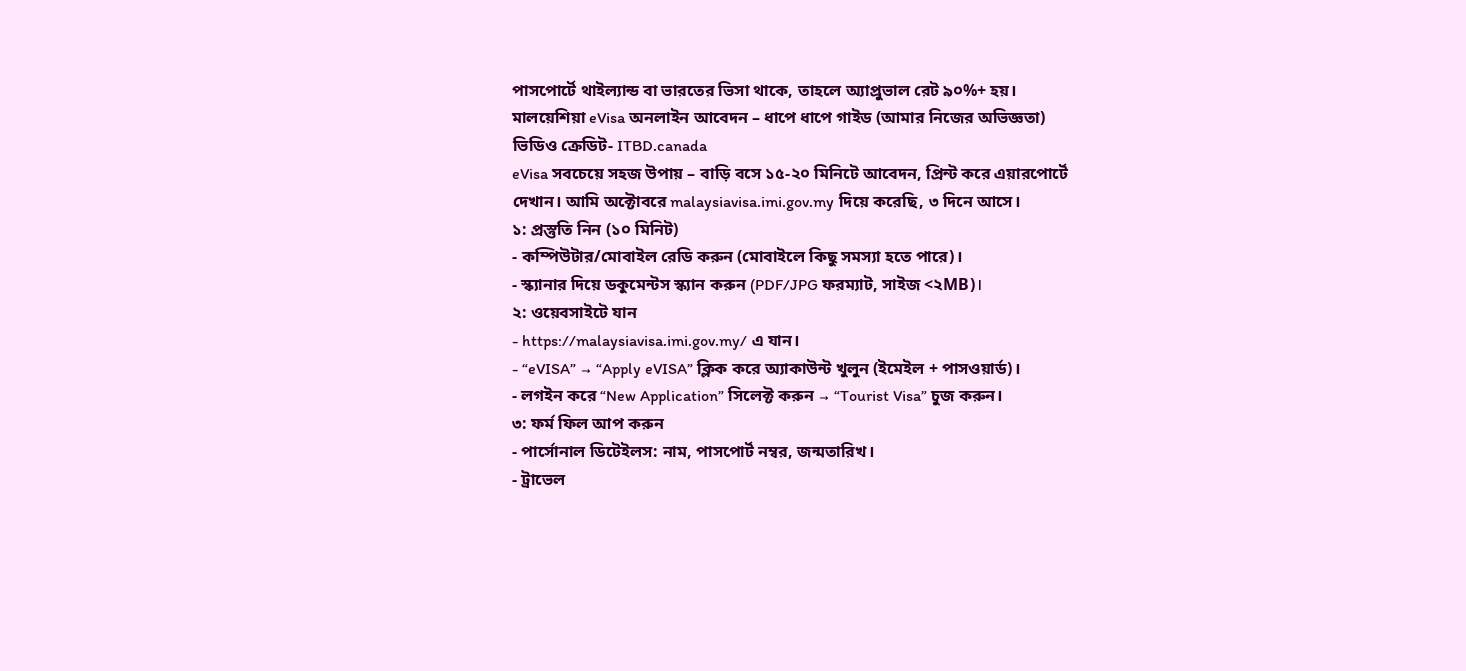পাসপোর্টে থাইল্যান্ড বা ভারতের ভিসা থাকে, তাহলে অ্যাপ্রুভাল রেট ৯০%+ হয়।
মালয়েশিয়া eVisa অনলাইন আবেদন – ধাপে ধাপে গাইড (আমার নিজের অভিজ্ঞতা)
ভিডিও ক্রেডিট- ITBD.canada
eVisa সবচেয়ে সহজ উপায় – বাড়ি বসে ১৫-২০ মিনিটে আবেদন, প্রিন্ট করে এয়ারপোর্টে দেখান। আমি অক্টোবরে malaysiavisa.imi.gov.my দিয়ে করেছি, ৩ দিনে আসে।
১: প্রস্তুতি নিন (১০ মিনিট)
- কম্পিউটার/মোবাইল রেডি করুন (মোবাইলে কিছু সমস্যা হতে পারে)।
- স্ক্যানার দিয়ে ডকুমেন্টস স্ক্যান করুন (PDF/JPG ফরম্যাট, সাইজ <২MB)।
২: ওয়েবসাইটে যান
- https://malaysiavisa.imi.gov.my/ এ যান।
- “eVISA” → “Apply eVISA” ক্লিক করে অ্যাকাউন্ট খুলুন (ইমেইল + পাসওয়ার্ড)।
- লগইন করে “New Application” সিলেক্ট করুন → “Tourist Visa” চুজ করুন।
৩: ফর্ম ফিল আপ করুন
- পার্সোনাল ডিটেইলস: নাম, পাসপোর্ট নম্বর, জন্মতারিখ।
- ট্রাভেল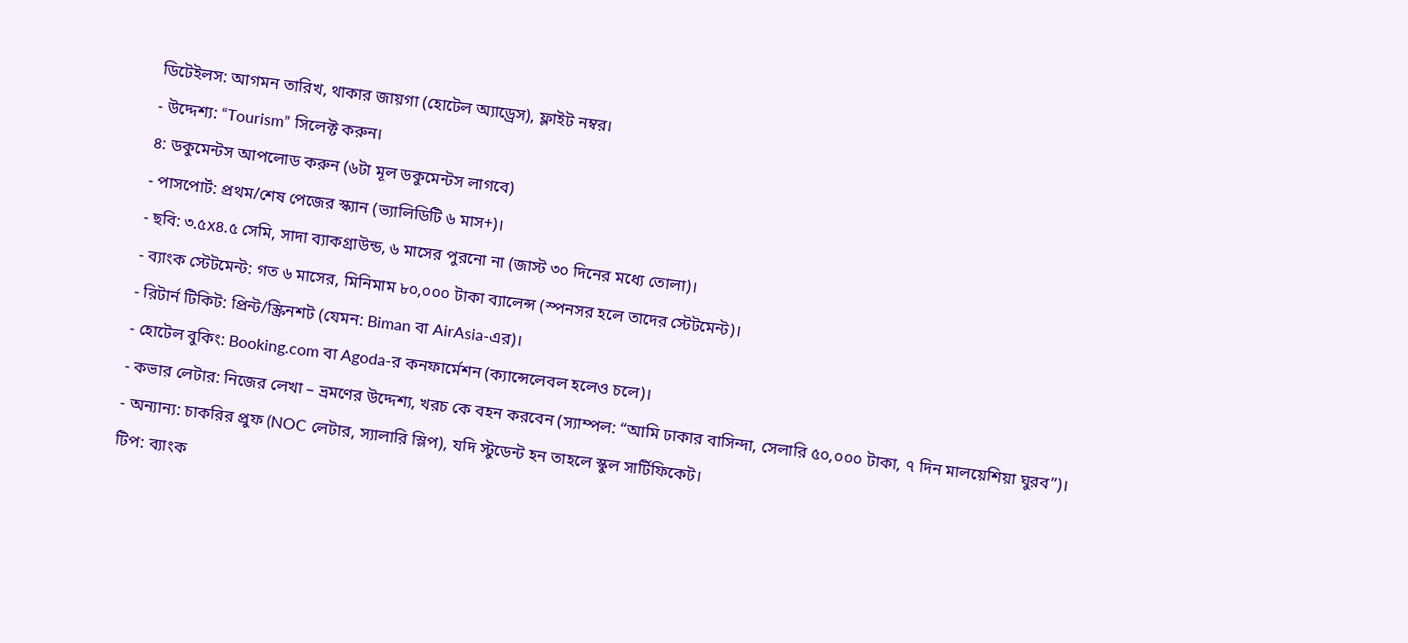ডিটেইলস: আগমন তারিখ, থাকার জায়গা (হোটেল অ্যাড্রেস), ফ্লাইট নম্বর।
- উদ্দেশ্য: “Tourism” সিলেক্ট করুন।
৪: ডকুমেন্টস আপলোড করুন (৬টা মূল ডকুমেন্টস লাগবে)
- পাসপোর্ট: প্রথম/শেষ পেজের স্ক্যান (ভ্যালিডিটি ৬ মাস+)।
- ছবি: ৩.৫x৪.৫ সেমি, সাদা ব্যাকগ্রাউন্ড, ৬ মাসের পুরনো না (জাস্ট ৩০ দিনের মধ্যে তোলা)।
- ব্যাংক স্টেটমেন্ট: গত ৬ মাসের, মিনিমাম ৮০,০০০ টাকা ব্যালেন্স (স্পনসর হলে তাদের স্টেটমেন্ট)।
- রিটার্ন টিকিট: প্রিন্ট/স্ক্রিনশট (যেমন: Biman বা AirAsia-এর)।
- হোটেল বুকিং: Booking.com বা Agoda-র কনফার্মেশন (ক্যান্সেলেবল হলেও চলে)।
- কভার লেটার: নিজের লেখা – ভ্রমণের উদ্দেশ্য, খরচ কে বহন করবেন (স্যাম্পল: “আমি ঢাকার বাসিন্দা, সেলারি ৫০,০০০ টাকা, ৭ দিন মালয়েশিয়া ঘুরব”)।
- অন্যান্য: চাকরির প্রুফ (NOC লেটার, স্যালারি স্লিপ), যদি স্টুডেন্ট হন তাহলে স্কুল সার্টিফিকেট।
টিপ: ব্যাংক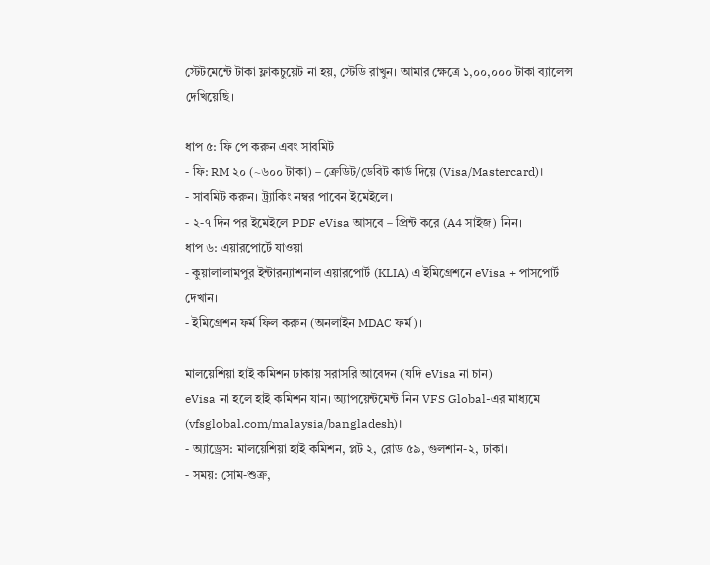স্টেটমেন্টে টাকা ফ্লাকচুয়েট না হয়, স্টেডি রাখুন। আমার ক্ষেত্রে ১,০০,০০০ টাকা ব্যালেন্স দেখিয়েছি।

ধাপ ৫: ফি পে করুন এবং সাবমিট
- ফি: RM ২০ (~৬০০ টাকা) – ক্রেডিট/ডেবিট কার্ড দিয়ে (Visa/Mastercard)।
- সাবমিট করুন। ট্র্যাকিং নম্বর পাবেন ইমেইলে।
- ২-৭ দিন পর ইমেইলে PDF eVisa আসবে – প্রিন্ট করে (A4 সাইজ) নিন।
ধাপ ৬: এয়ারপোর্টে যাওয়া
- কুয়ালালামপুর ইন্টারন্যাশনাল এয়ারপোর্ট (KLIA) এ ইমিগ্রেশনে eVisa + পাসপোর্ট দেখান।
- ইমিগ্রেশন ফর্ম ফিল করুন (অনলাইন MDAC ফর্ম)।

মালয়েশিয়া হাই কমিশন ঢাকায় সরাসরি আবেদন (যদি eVisa না চান)
eVisa না হলে হাই কমিশন যান। অ্যাপয়েন্টমেন্ট নিন VFS Global-এর মাধ্যমে (vfsglobal.com/malaysia/bangladesh)।
- অ্যাড্রেস: মালয়েশিয়া হাই কমিশন, প্লট ২, রোড ৫৯, গুলশান-২, ঢাকা।
- সময়: সোম-শুক্র,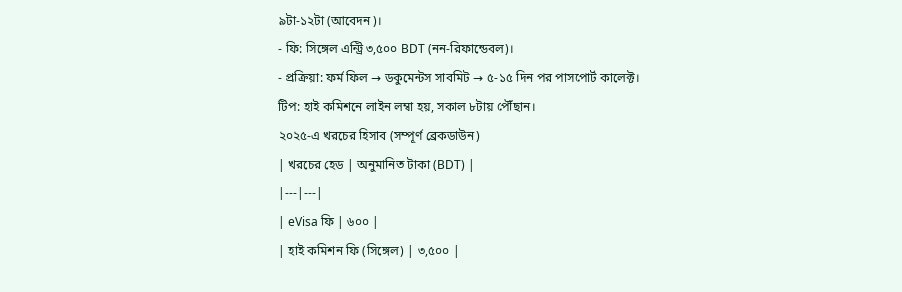৯টা-১২টা (আবেদন)।
- ফি: সিঙ্গেল এন্ট্রি ৩,৫০০ BDT (নন-রিফান্ডেবল)।
- প্রক্রিয়া: ফর্ম ফিল → ডকুমেন্টস সাবমিট → ৫-১৫ দিন পর পাসপোর্ট কালেক্ট।
টিপ: হাই কমিশনে লাইন লম্বা হয়, সকাল ৮টায় পৌঁছান।
২০২৫-এ খরচের হিসাব (সম্পূর্ণ ব্রেকডাউন)
| খরচের হেড | অনুমানিত টাকা (BDT) |
|---|---|
| eVisa ফি | ৬০০ |
| হাই কমিশন ফি (সিঙ্গেল) | ৩,৫০০ |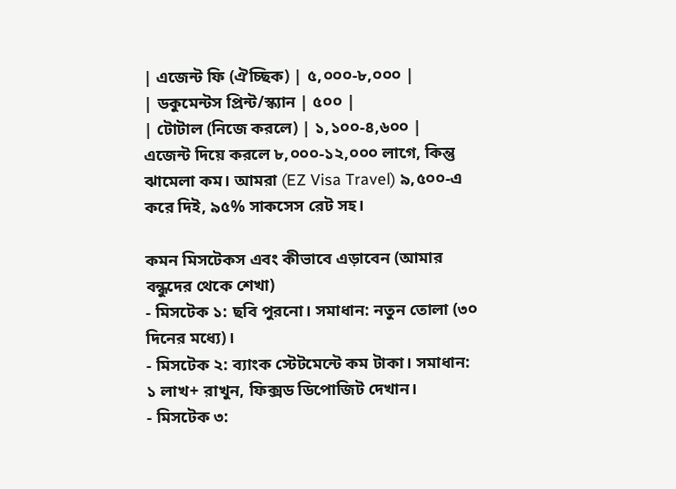| এজেন্ট ফি (ঐচ্ছিক) | ৫,০০০-৮,০০০ |
| ডকুমেন্টস প্রিন্ট/স্ক্যান | ৫০০ |
| টোটাল (নিজে করলে) | ১,১০০-৪,৬০০ |
এজেন্ট দিয়ে করলে ৮,০০০-১২,০০০ লাগে, কিন্তু ঝামেলা কম। আমরা (EZ Visa Travel) ৯,৫০০-এ করে দিই, ৯৫% সাকসেস রেট সহ।

কমন মিসটেকস এবং কীভাবে এড়াবেন (আমার বন্ধুদের থেকে শেখা)
- মিসটেক ১: ছবি পুরনো। সমাধান: নতুন তোলা (৩০ দিনের মধ্যে)।
- মিসটেক ২: ব্যাংক স্টেটমেন্টে কম টাকা। সমাধান: ১ লাখ+ রাখুন, ফিক্সড ডিপোজিট দেখান।
- মিসটেক ৩: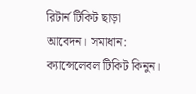রিটার্ন টিকিট ছাড়া আবেদন। সমাধান: ক্যান্সেলেবল টিকিট কিনুন।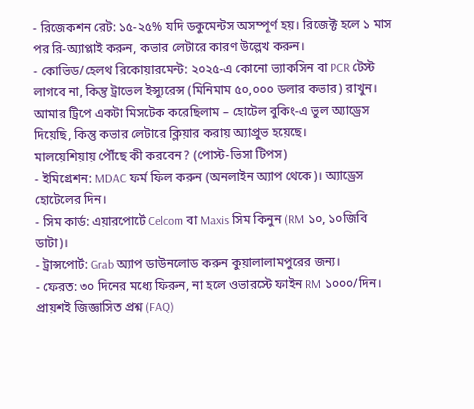- রিজেকশন রেট: ১৫-২৫% যদি ডকুমেন্টস অসম্পূর্ণ হয়। রিজেক্ট হলে ১ মাস পর রি-অ্যাপ্লাই করুন, কভার লেটারে কারণ উল্লেখ করুন।
- কোভিড/হেলথ রিকোয়ারমেন্ট: ২০২৫-এ কোনো ভ্যাকসিন বা PCR টেস্ট লাগবে না, কিন্তু ট্রাভেল ইন্স্যুরেন্স (মিনিমাম ৫০,০০০ ডলার কভার) রাখুন।
আমার ট্রিপে একটা মিসটেক করেছিলাম – হোটেল বুকিং-এ ভুল অ্যাড্রেস দিয়েছি, কিন্তু কভার লেটারে ক্লিয়ার করায় অ্যাপ্রুভ হয়েছে।
মালয়েশিয়ায় পৌঁছে কী করবেন? (পোস্ট-ভিসা টিপস)
- ইমিগ্রেশন: MDAC ফর্ম ফিল করুন (অনলাইন অ্যাপ থেকে)। অ্যাড্রেস হোটেলের দিন।
- সিম কার্ড: এয়ারপোর্টে Celcom বা Maxis সিম কিনুন (RM ১০, ১০জিবি ডাটা)।
- ট্রান্সপোর্ট: Grab অ্যাপ ডাউনলোড করুন কুয়ালালামপুরের জন্য।
- ফেরত: ৩০ দিনের মধ্যে ফিরুন, না হলে ওভারস্টে ফাইন RM ১০০০/দিন।
প্রায়শই জিজ্ঞাসিত প্রশ্ন (FAQ)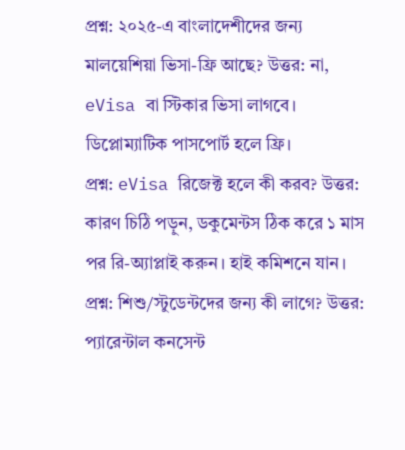প্রশ্ন: ২০২৫-এ বাংলাদেশীদের জন্য মালয়েশিয়া ভিসা-ফ্রি আছে? উত্তর: না, eVisa বা স্টিকার ভিসা লাগবে। ডিপ্লোম্যাটিক পাসপোর্ট হলে ফ্রি।
প্রশ্ন: eVisa রিজেক্ট হলে কী করব? উত্তর: কারণ চিঠি পড়ুন, ডকুমেন্টস ঠিক করে ১ মাস পর রি-অ্যাপ্লাই করুন। হাই কমিশনে যান।
প্রশ্ন: শিশু/স্টুডেন্টদের জন্য কী লাগে? উত্তর: প্যারেন্টাল কনসেন্ট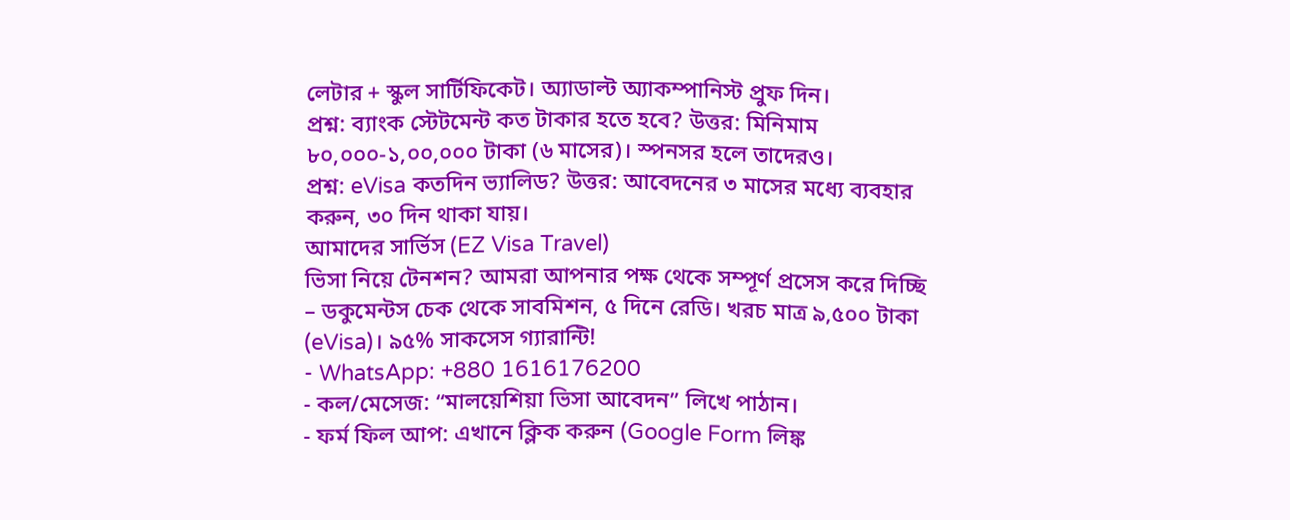লেটার + স্কুল সার্টিফিকেট। অ্যাডাল্ট অ্যাকম্পানিস্ট প্রুফ দিন।
প্রশ্ন: ব্যাংক স্টেটমেন্ট কত টাকার হতে হবে? উত্তর: মিনিমাম ৮০,০০০-১,০০,০০০ টাকা (৬ মাসের)। স্পনসর হলে তাদেরও।
প্রশ্ন: eVisa কতদিন ভ্যালিড? উত্তর: আবেদনের ৩ মাসের মধ্যে ব্যবহার করুন, ৩০ দিন থাকা যায়।
আমাদের সার্ভিস (EZ Visa Travel)
ভিসা নিয়ে টেনশন? আমরা আপনার পক্ষ থেকে সম্পূর্ণ প্রসেস করে দিচ্ছি – ডকুমেন্টস চেক থেকে সাবমিশন, ৫ দিনে রেডি। খরচ মাত্র ৯,৫০০ টাকা (eVisa)। ৯৫% সাকসেস গ্যারান্টি!
- WhatsApp: +880 1616176200
- কল/মেসেজ: “মালয়েশিয়া ভিসা আবেদন” লিখে পাঠান।
- ফর্ম ফিল আপ: এখানে ক্লিক করুন (Google Form লিঙ্ক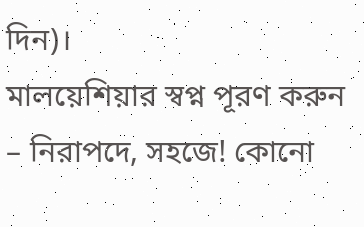দিন)।
মালয়েশিয়ার স্বপ্ন পূরণ করুন – নিরাপদে, সহজে! কোনো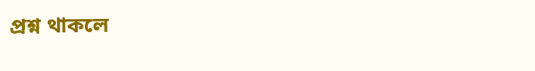প্রশ্ন থাকলে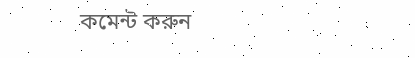কমেন্ট করুন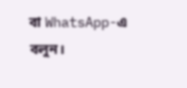বা WhatsApp-এ বলুন।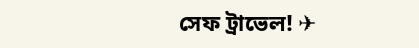সেফ ট্রাভেল! ✈